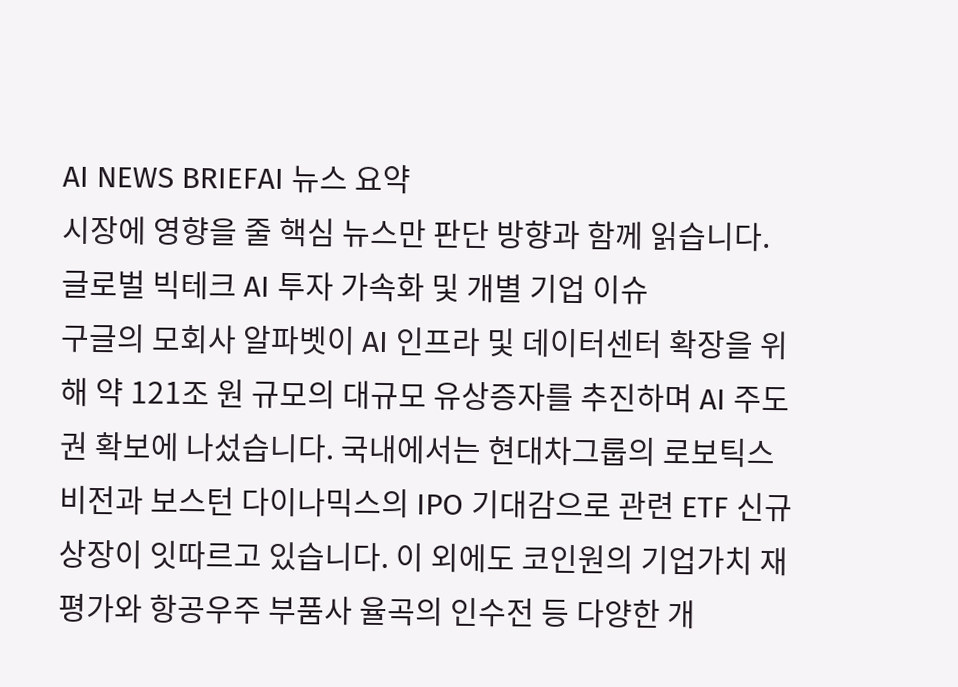AI NEWS BRIEFAI 뉴스 요약
시장에 영향을 줄 핵심 뉴스만 판단 방향과 함께 읽습니다.
글로벌 빅테크 AI 투자 가속화 및 개별 기업 이슈
구글의 모회사 알파벳이 AI 인프라 및 데이터센터 확장을 위해 약 121조 원 규모의 대규모 유상증자를 추진하며 AI 주도권 확보에 나섰습니다. 국내에서는 현대차그룹의 로보틱스 비전과 보스턴 다이나믹스의 IPO 기대감으로 관련 ETF 신규 상장이 잇따르고 있습니다. 이 외에도 코인원의 기업가치 재평가와 항공우주 부품사 율곡의 인수전 등 다양한 개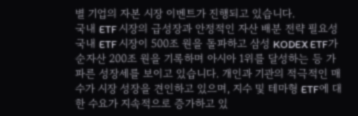별 기업의 자본 시장 이벤트가 진행되고 있습니다.
국내 ETF 시장의 급성장과 안정적인 자산 배분 전략 필요성
국내 ETF 시장이 500조 원을 돌파하고 삼성 KODEX ETF가 순자산 200조 원을 기록하며 아시아 1위를 달성하는 등 가파른 성장세를 보이고 있습니다. 개인과 기관의 적극적인 매수가 시장 성장을 견인하고 있으며, 지수 및 테마형 ETF에 대한 수요가 지속적으로 증가하고 있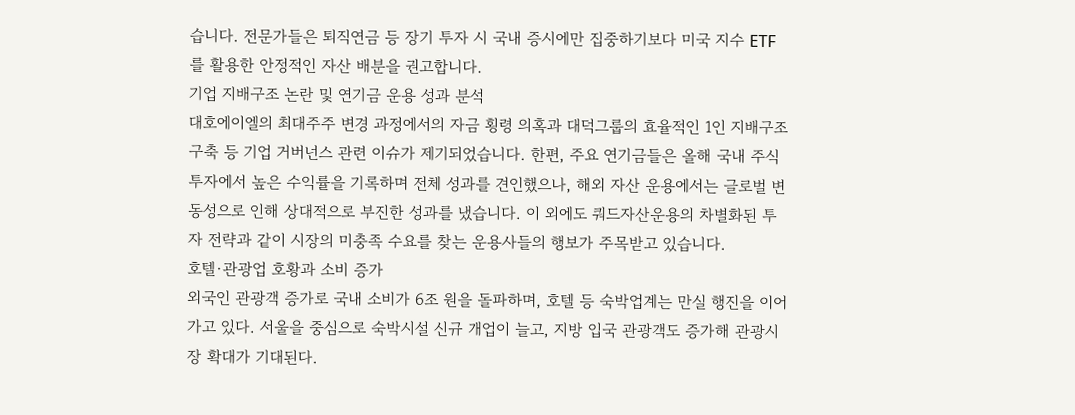습니다. 전문가들은 퇴직연금 등 장기 투자 시 국내 증시에만 집중하기보다 미국 지수 ETF를 활용한 안정적인 자산 배분을 권고합니다.
기업 지배구조 논란 및 연기금 운용 성과 분석
대호에이엘의 최대주주 변경 과정에서의 자금 횡령 의혹과 대덕그룹의 효율적인 1인 지배구조 구축 등 기업 거버넌스 관련 이슈가 제기되었습니다. 한편, 주요 연기금들은 올해 국내 주식 투자에서 높은 수익률을 기록하며 전체 성과를 견인했으나, 해외 자산 운용에서는 글로벌 변동성으로 인해 상대적으로 부진한 성과를 냈습니다. 이 외에도 쿼드자산운용의 차별화된 투자 전략과 같이 시장의 미충족 수요를 찾는 운용사들의 행보가 주목받고 있습니다.
호텔·관광업 호황과 소비 증가
외국인 관광객 증가로 국내 소비가 6조 원을 돌파하며, 호텔 등 숙박업계는 만실 행진을 이어가고 있다. 서울을 중심으로 숙박시설 신규 개업이 늘고, 지방 입국 관광객도 증가해 관광시장 확대가 기대된다.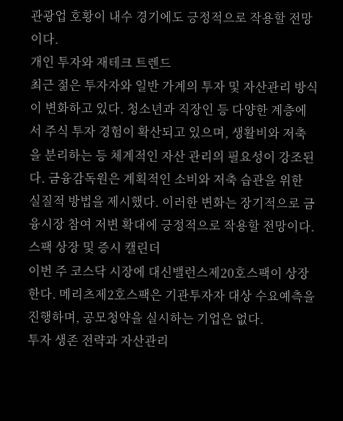관광업 호황이 내수 경기에도 긍정적으로 작용할 전망이다.
개인 투자와 재테크 트렌드
최근 젊은 투자자와 일반 가계의 투자 및 자산관리 방식이 변화하고 있다. 청소년과 직장인 등 다양한 계층에서 주식 투자 경험이 확산되고 있으며, 생활비와 저축을 분리하는 등 체계적인 자산 관리의 필요성이 강조된다. 금융감독원은 계획적인 소비와 저축 습관을 위한 실질적 방법을 제시했다. 이러한 변화는 장기적으로 금융시장 참여 저변 확대에 긍정적으로 작용할 전망이다.
스팩 상장 및 증시 캘린더
이번 주 코스닥 시장에 대신밸런스제20호스팩이 상장한다. 메리츠제2호스팩은 기관투자자 대상 수요예측을 진행하며, 공모청약을 실시하는 기업은 없다.
투자 생존 전략과 자산관리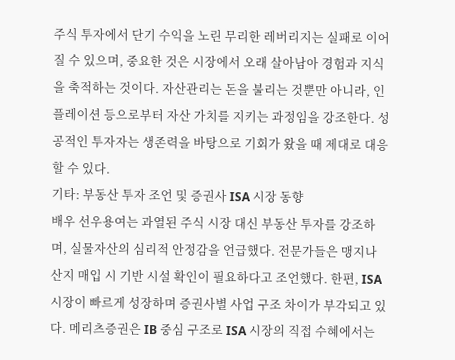주식 투자에서 단기 수익을 노린 무리한 레버리지는 실패로 이어질 수 있으며, 중요한 것은 시장에서 오래 살아남아 경험과 지식을 축적하는 것이다. 자산관리는 돈을 불리는 것뿐만 아니라, 인플레이션 등으로부터 자산 가치를 지키는 과정임을 강조한다. 성공적인 투자자는 생존력을 바탕으로 기회가 왔을 때 제대로 대응할 수 있다.
기타: 부동산 투자 조언 및 증권사 ISA 시장 동향
배우 선우용여는 과열된 주식 시장 대신 부동산 투자를 강조하며, 실물자산의 심리적 안정감을 언급했다. 전문가들은 맹지나 산지 매입 시 기반 시설 확인이 필요하다고 조언했다. 한편, ISA 시장이 빠르게 성장하며 증권사별 사업 구조 차이가 부각되고 있다. 메리츠증권은 IB 중심 구조로 ISA 시장의 직접 수혜에서는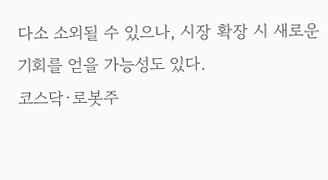다소 소외될 수 있으나, 시장 확장 시 새로운 기회를 얻을 가능성도 있다.
코스닥·로봇주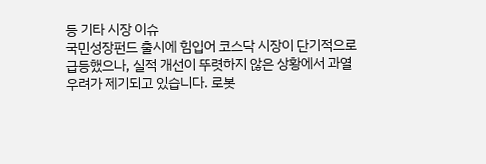등 기타 시장 이슈
국민성장펀드 출시에 힘입어 코스닥 시장이 단기적으로 급등했으나, 실적 개선이 뚜렷하지 않은 상황에서 과열 우려가 제기되고 있습니다. 로봇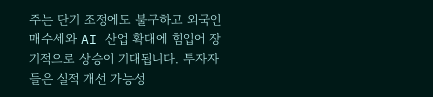주는 단기 조정에도 불구하고 외국인 매수세와 AI 산업 확대에 힘입어 장기적으로 상승이 기대됩니다. 투자자들은 실적 개선 가능성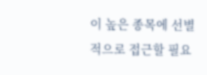이 높은 종목에 선별적으로 접근할 필요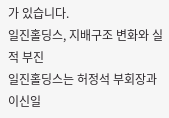가 있습니다.
일진홀딩스, 지배구조 변화와 실적 부진
일진홀딩스는 허정석 부회장과 이신일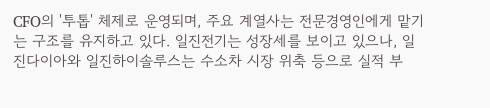CFO의 '투톱' 체제로 운영되며, 주요 계열사는 전문경영인에게 맡기는 구조를 유지하고 있다. 일진전기는 성장세를 보이고 있으나, 일진다이아와 일진하이솔루스는 수소차 시장 위축 등으로 실적 부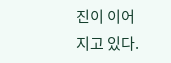진이 이어지고 있다.